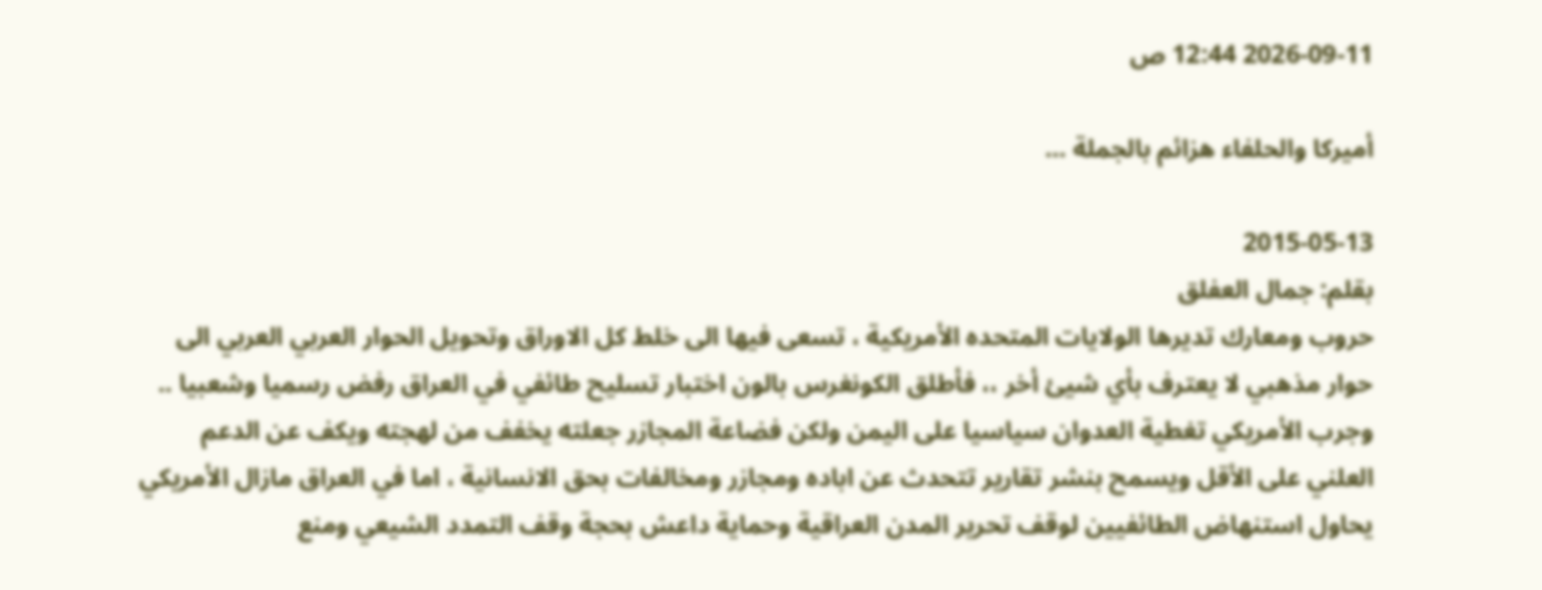2026-09-11 12:44 ص

أميركا والحلفاء هزائم بالجملة ...

2015-05-13
بقلم: جمال العفلق
حروب ومعارك تديرها الولايات المتحده الأمريكية ، تسعى فيها الى خلط كل الاوراق وتحويل الحوار العربي العربي الى حوار مذهبي لا يعترف بأي شيئ أخر ،، فأطلق الكونغرس بالون اختبار تسليح طائفي في العراق رفض رسميا وشعبيا .. وجرب الأمريكي تغطية العدوان سياسيا على اليمن ولكن فضاعة المجازر جعلته يخفف من لهجته ويكف عن الدعم العلني على الأقل ويسمح بنشر تقارير تتحدث عن اباده ومجازر ومخالفات بحق الانسانية ، اما في العراق مازال الأمريكي يحاول استنهاض الطائفيين لوقف تحرير المدن العراقية وحماية داعش بحجة وقف التمدد الشيعي ومنع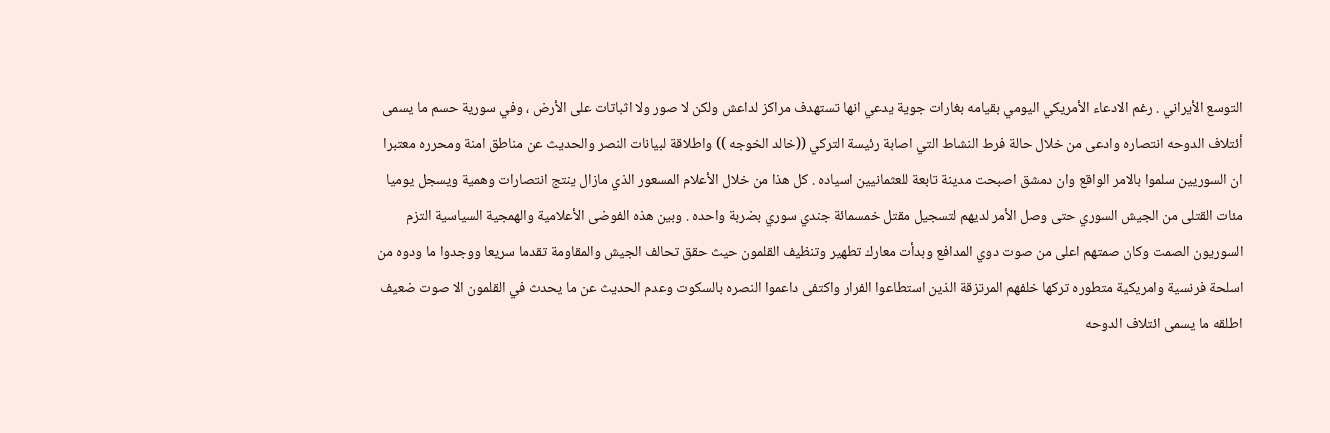التوسع الأيراني . رغم الادعاء الأمريكي اليومي بقيامه بغارات جوية يدعي انها تستهدف مراكز لداعش ولكن لا صور ولا اثباتات على الأرض ، وفي سورية حسم ما يسمى أئتلاف الدوحه انتصاره وادعى من خلال حالة فرط النشاط التي اصابة رئيسة التركي ((خالد الخوجه )) واطلاقة لبيانات النصر والحديث عن مناطق امنة ومحرره معتبرا ان السوريين سلموا بالامر الواقع وان دمشق اصبحت مدينة تابعة للعثمانيين اسياده . كل هذا من خلال الأعلام المسعور الذي مازال ينتج انتصارات وهمية ويسجل يوميا مئات القتلى من الجيش السوري حتى وصل الأمر لديهم لتسجيل مقتل خمسمائة جندي سوري بضربة واحده . وبين هذه الفوضى الأعلامية والهمجية السياسية التزم السوريون الصمت وكان صمتهم اعلى من صوت دوي المدافع وبدأت معارك تطهير وتنظيف القلمون حيث حقق تحالف الجيش والمقاومة تقدما سريعا ووجدوا ما ودوه من اسلحة فرنسية وامريكية متطوره تركها خلفهم المرتزقة الذين استطاعوا الفرار واكتفى داعموا النصره بالسكوت وعدم الحديث عن ما يحدث في القلمون الا صوت ضعيف اطلقه ما يسمى ائتلاف الدوحه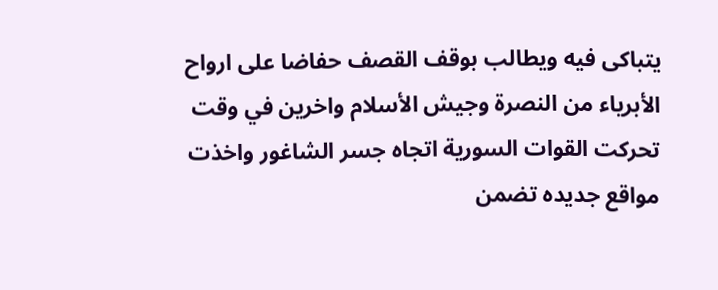يتباكى فيه ويطالب بوقف القصف حفاضا على ارواح الأبرياء من النصرة وجيش الأسلام واخرين في وقت تحركت القوات السورية اتجاه جسر الشاغور واخذت مواقع جديده تضمن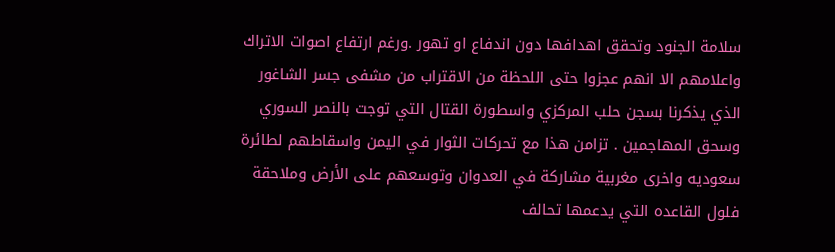سلامة الجنود وتحقق اهدافها دون اندفاع او تهور .ورغم ارتفاع اصوات الاتراك واعلامهم الا انهم عجزوا حتى اللحظة من الاقتراب من مشفى جسر الشاغور الذي يذكرنا بسجن حلب المركزي واسطورة القتال التي توجت بالنصر السوري وسحق المهاجمين . تزامن هذا مع تحركات الثوار في اليمن واسقاطهم لطائرة سعوديه واخرى مغربية مشاركة في العدوان وتوسعهم على الأرض وملاحقة فلول القاعده التي يدعمها تحالف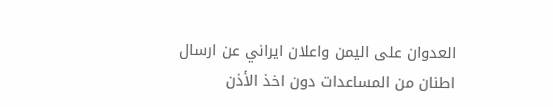العدوان على اليمن واعلان ايراني عن ارسال اطنان من المساعدات دون اخذ الأذن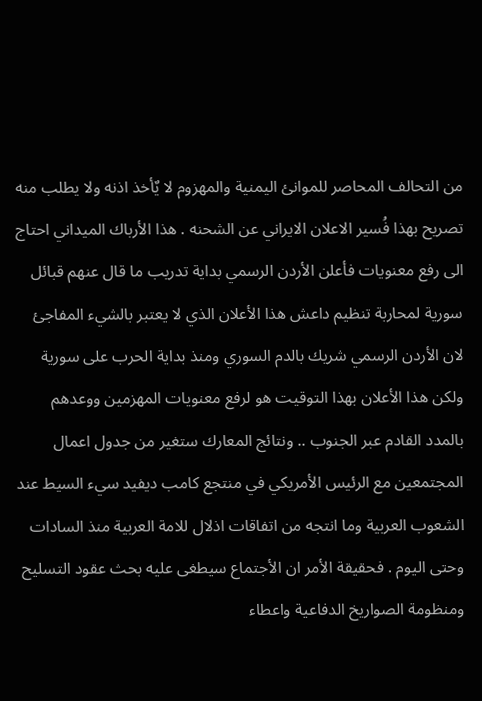من التحالف المحاصر للموانئ اليمنية والمهزوم لا يٌأخذ اذنه ولا يطلب منه تصريح بهذا فُسير الاعلان الايراني عن الشحنه . هذا الأرباك الميداني احتاج الى رفع معنويات فأعلن الأردن الرسمي بداية تدريب ما قال عنهم قبائل سورية لمحاربة تنظيم داعش هذا الأعلان الذي لا يعتبر بالشيء المفاجئ لان الأردن الرسمي شريك بالدم السوري ومنذ بداية الحرب على سورية ولكن هذا الأعلان بهذا التوقيت هو لرفع معنويات المهزمين ووعدهم بالمدد القادم عبر الجنوب .. ونتائج المعارك ستغير من جدول اعمال المجتمعين مع الرئيس الأمريكي في منتجع كامب ديفيد سيء السيط عند الشعوب العربية وما انتجه من اتفاقات اذلال للامة العربية منذ السادات وحتى اليوم . فحقيقة الأمر ان الأجتماع سيطغى عليه بحث عقود التسليح ومنظومة الصواريخ الدفاعية واعطاء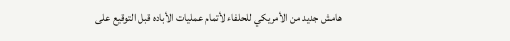هامش جديد من الأمريكي للحلفاء لأتمام عمليات الأباده قبل التوقيع على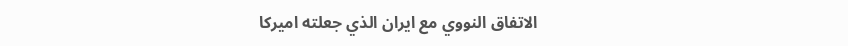الاتفاق النووي مع ايران الذي جعلته اميركا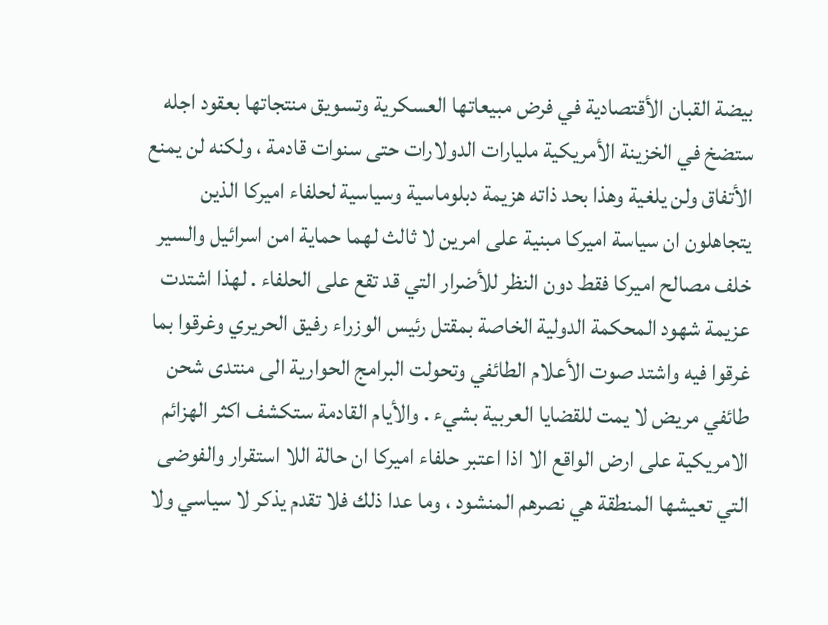بيضة القبان الأقتصادية في فرض مبيعاتها العسكرية وتسويق منتجاتها بعقود اجله ستضخ في الخزينة الأمريكية مليارات الدولارات حتى سنوات قادمة ، ولكنه لن يمنع الأتفاق ولن يلغية وهذا بحد ذاته هزيمة دبلوماسية وسياسية لحلفاء اميركا الذين يتجاهلون ان سياسة اميركا مبنية على امرين لا ثالث لهما حماية امن اسرائيل والسير خلف مصالح اميركا فقط دون النظر للأضرار التي قد تقع على الحلفاء . لهذا اشتدت عزيمة شهود المحكمة الدولية الخاصة بمقتل رئيس الوزراء رفيق الحريري وغرقوا بما غرقوا فيه واشتد صوت الأعلام الطائفي وتحولت البرامج الحوارية الى منتدى شحن طائفي مريض لا يمت للقضايا العربية بشيء . والأيام القادمة ستكشف اكثر الهزائم الامريكية على ارض الواقع الا اذا اعتبر حلفاء اميركا ان حالة اللا استقرار والفوضى التي تعيشها المنطقة هي نصرهم المنشود ، وما عدا ذلك فلا تقدم يذكر لا سياسي ولا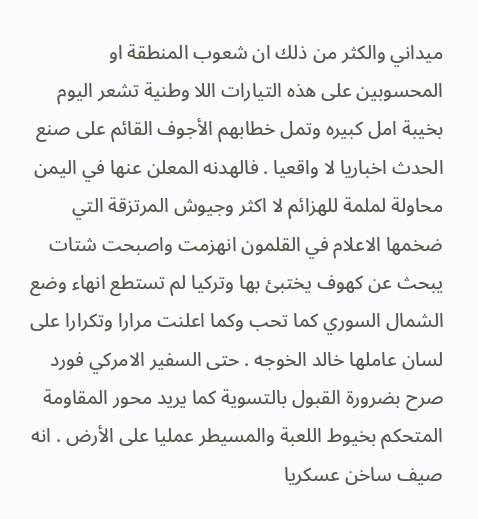ميداني والكثر من ذلك ان شعوب المنطقة او المحسوبين على هذه التيارات اللا وطنية تشعر اليوم بخيبة امل كبيره وتمل خطابهم الأجوف القائم على صنع الحدث اخباريا لا واقعيا . فالهدنه المعلن عنها في اليمن محاولة لملمة للهزائم لا اكثر وجيوش المرتزقة التي ضخمها الاعلام في القلمون انهزمت واصبحت شتات يبحث عن كهوف يختبئ بها وتركيا لم تستطع انهاء وضع الشمال السوري كما تحب وكما اعلنت مرارا وتكرارا على لسان عاملها خالد الخوجه . حتى السفير الامركي فورد صرح بضرورة القبول بالتسوية كما يريد محور المقاومة المتحكم بخيوط اللعبة والمسيطر عمليا على الأرض . انه صيف ساخن عسكريا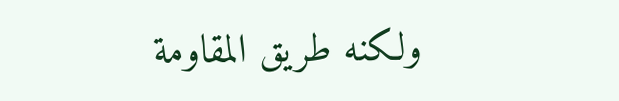ولكنه طريق المقاومة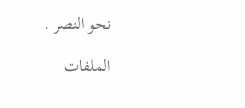نحو النصر .

الملفات